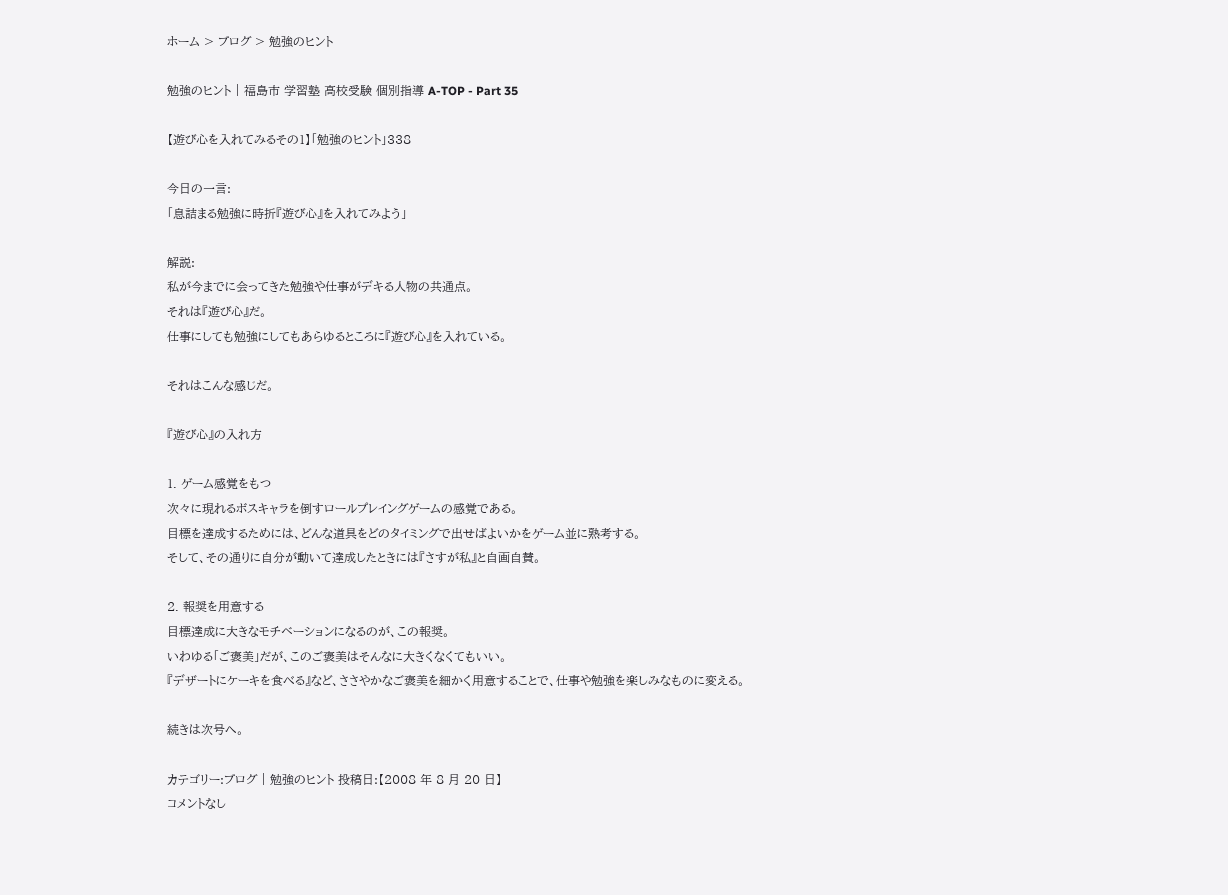ホーム > ブログ > 勉強のヒント

勉強のヒント | 福島市 学習塾 高校受験 個別指導 A-TOP - Part 35

【遊び心を入れてみるその1】「勉強のヒント」338

今日の一言:
「息詰まる勉強に時折『遊び心』を入れてみよう」

解説:
私が今までに会ってきた勉強や仕事がデキる人物の共通点。
それは『遊び心』だ。
仕事にしても勉強にしてもあらゆるところに『遊び心』を入れている。

それはこんな感じだ。

『遊び心』の入れ方

1. ゲーム感覚をもつ
次々に現れるボスキャラを倒すロールプレイングゲームの感覚である。
目標を達成するためには、どんな道具をどのタイミングで出せばよいかをゲーム並に熟考する。
そして、その通りに自分が動いて達成したときには『さすが私』と自画自賛。

2. 報奨を用意する
目標達成に大きなモチベーションになるのが、この報奨。
いわゆる「ご褒美」だが、このご褒美はそんなに大きくなくてもいい。
『デザートにケーキを食べる』など、ささやかなご褒美を細かく用意することで、仕事や勉強を楽しみなものに変える。

続きは次号へ。

カテゴリー:ブログ | 勉強のヒント 投稿日:【2008 年 8 月 20 日】
コメントなし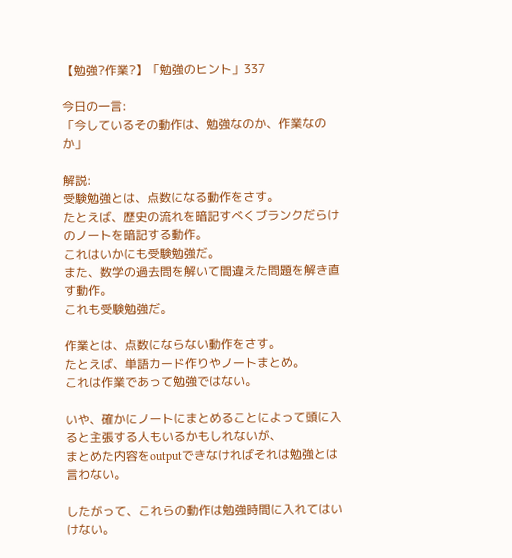【勉強?作業?】「勉強のヒント」337

今日の一言:
「今しているその動作は、勉強なのか、作業なのか」

解説:
受験勉強とは、点数になる動作をさす。
たとえば、歴史の流れを暗記すべくブランクだらけのノートを暗記する動作。
これはいかにも受験勉強だ。
また、数学の過去問を解いて間違えた問題を解き直す動作。
これも受験勉強だ。

作業とは、点数にならない動作をさす。
たとえば、単語カード作りやノートまとめ。
これは作業であって勉強ではない。

いや、確かにノートにまとめることによって頭に入ると主張する人もいるかもしれないが、
まとめた内容をoutputできなければそれは勉強とは言わない。

したがって、これらの動作は勉強時間に入れてはいけない。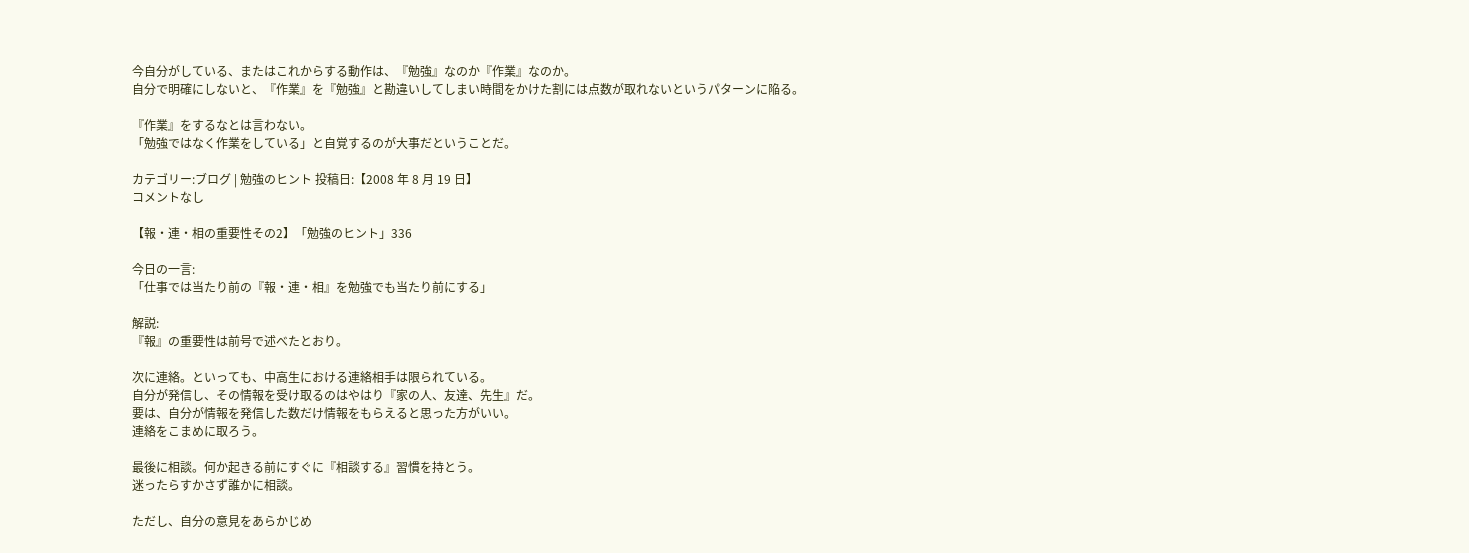今自分がしている、またはこれからする動作は、『勉強』なのか『作業』なのか。
自分で明確にしないと、『作業』を『勉強』と勘違いしてしまい時間をかけた割には点数が取れないというパターンに陥る。

『作業』をするなとは言わない。
「勉強ではなく作業をしている」と自覚するのが大事だということだ。

カテゴリー:ブログ | 勉強のヒント 投稿日:【2008 年 8 月 19 日】
コメントなし

【報・連・相の重要性その2】「勉強のヒント」336

今日の一言:
「仕事では当たり前の『報・連・相』を勉強でも当たり前にする」

解説:
『報』の重要性は前号で述べたとおり。

次に連絡。といっても、中高生における連絡相手は限られている。
自分が発信し、その情報を受け取るのはやはり『家の人、友達、先生』だ。
要は、自分が情報を発信した数だけ情報をもらえると思った方がいい。
連絡をこまめに取ろう。

最後に相談。何か起きる前にすぐに『相談する』習慣を持とう。
迷ったらすかさず誰かに相談。

ただし、自分の意見をあらかじめ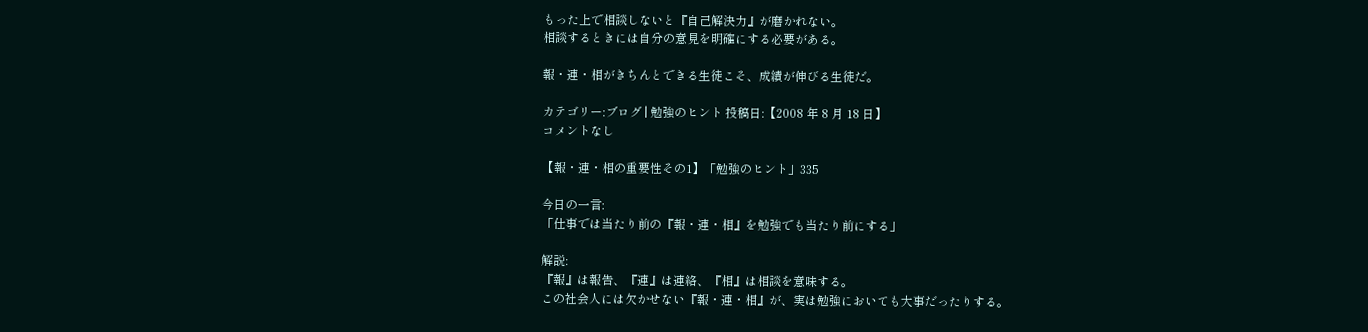もった上で相談しないと『自己解決力』が磨かれない。
相談するときには自分の意見を明確にする必要がある。

報・連・相がきちんとできる生徒こそ、成績が伸びる生徒だ。

カテゴリー:ブログ | 勉強のヒント 投稿日:【2008 年 8 月 18 日】
コメントなし

【報・連・相の重要性その1】「勉強のヒント」335

今日の一言:
「仕事では当たり前の『報・連・相』を勉強でも当たり前にする」

解説:
『報』は報告、『連』は連絡、『相』は相談を意味する。
この社会人には欠かせない『報・連・相』が、実は勉強においても大事だったりする。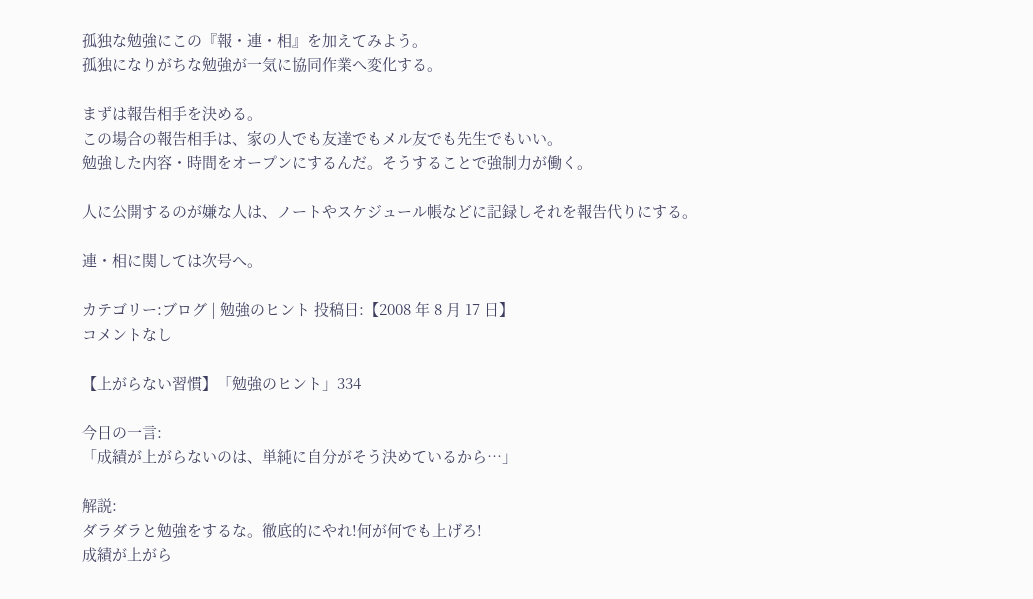孤独な勉強にこの『報・連・相』を加えてみよう。
孤独になりがちな勉強が一気に協同作業へ変化する。

まずは報告相手を決める。
この場合の報告相手は、家の人でも友達でもメル友でも先生でもいい。
勉強した内容・時間をオープンにするんだ。そうすることで強制力が働く。

人に公開するのが嫌な人は、ノートやスケジュール帳などに記録しそれを報告代りにする。

連・相に関しては次号へ。

カテゴリー:ブログ | 勉強のヒント 投稿日:【2008 年 8 月 17 日】
コメントなし

【上がらない習慣】「勉強のヒント」334

今日の一言:
「成績が上がらないのは、単純に自分がそう決めているから…」

解説:
ダラダラと勉強をするな。徹底的にやれ!何が何でも上げろ!
成績が上がら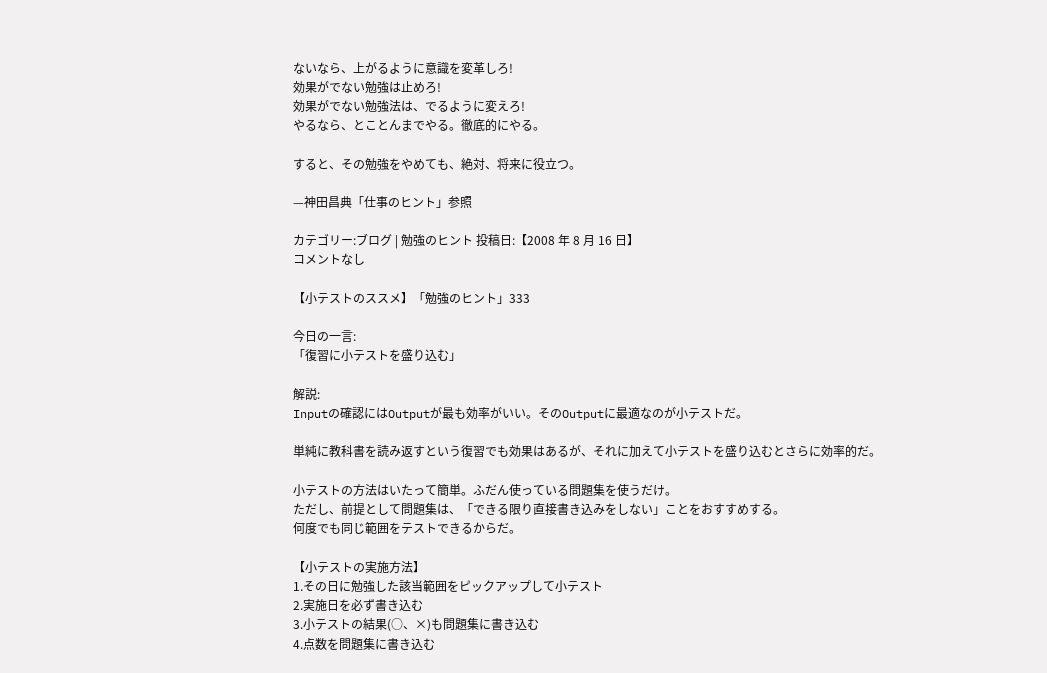ないなら、上がるように意識を変革しろ!
効果がでない勉強は止めろ!
効果がでない勉強法は、でるように変えろ!
やるなら、とことんまでやる。徹底的にやる。

すると、その勉強をやめても、絶対、将来に役立つ。

—神田昌典「仕事のヒント」参照

カテゴリー:ブログ | 勉強のヒント 投稿日:【2008 年 8 月 16 日】
コメントなし

【小テストのススメ】「勉強のヒント」333

今日の一言:
「復習に小テストを盛り込む」

解説:
Inputの確認にはOutputが最も効率がいい。そのOutputに最適なのが小テストだ。

単純に教科書を読み返すという復習でも効果はあるが、それに加えて小テストを盛り込むとさらに効率的だ。

小テストの方法はいたって簡単。ふだん使っている問題集を使うだけ。
ただし、前提として問題集は、「できる限り直接書き込みをしない」ことをおすすめする。
何度でも同じ範囲をテストできるからだ。

【小テストの実施方法】
1.その日に勉強した該当範囲をピックアップして小テスト
2.実施日を必ず書き込む
3.小テストの結果(○、×)も問題集に書き込む
4.点数を問題集に書き込む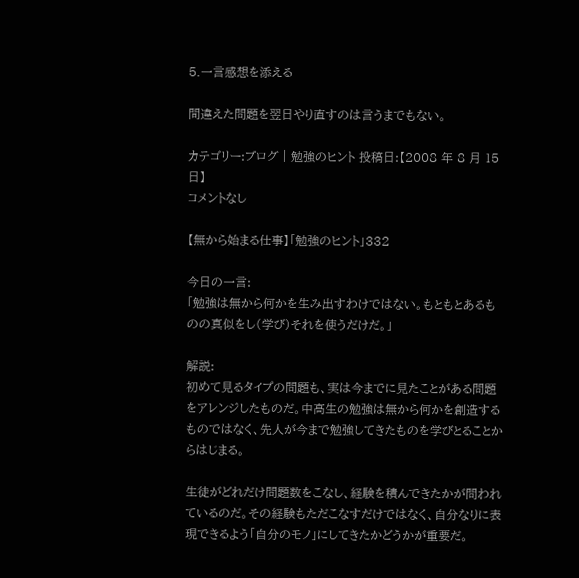5.一言感想を添える

間違えた問題を翌日やり直すのは言うまでもない。

カテゴリー:ブログ | 勉強のヒント 投稿日:【2008 年 8 月 15 日】
コメントなし

【無から始まる仕事】「勉強のヒント」332

今日の一言:
「勉強は無から何かを生み出すわけではない。もともとあるものの真似をし(学び)それを使うだけだ。」

解説:
初めて見るタイプの問題も、実は今までに見たことがある問題をアレンジしたものだ。中高生の勉強は無から何かを創造するものではなく、先人が今まで勉強してきたものを学びとることからはじまる。

生徒がどれだけ問題数をこなし、経験を積んできたかが問われているのだ。その経験もただこなすだけではなく、自分なりに表現できるよう「自分のモノ」にしてきたかどうかが重要だ。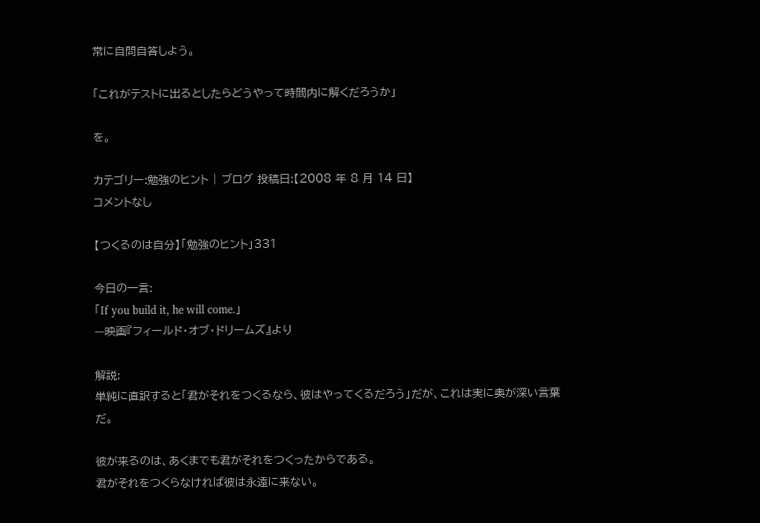常に自問自答しよう。

「これがテストに出るとしたらどうやって時間内に解くだろうか」

を。

カテゴリー:勉強のヒント | ブログ 投稿日:【2008 年 8 月 14 日】
コメントなし

【つくるのは自分】「勉強のヒント」331

今日の一言:
「If you build it, he will come.」
—映画『フィールド・オブ・ドリームズ』より

解説:
単純に直訳すると「君がそれをつくるなら、彼はやってくるだろう」だが、これは実に奥が深い言葉だ。

彼が来るのは、あくまでも君がそれをつくったからである。
君がそれをつくらなければ彼は永遠に来ない。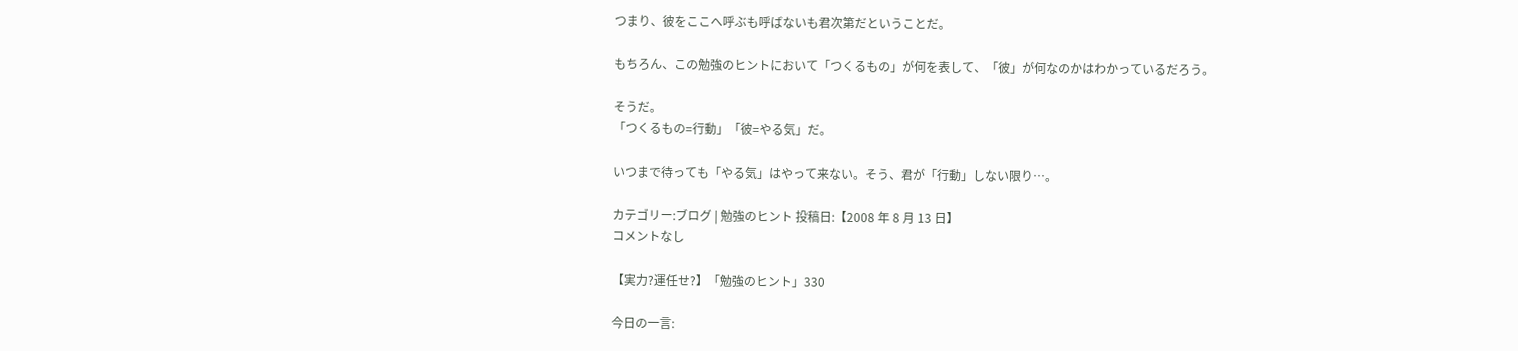つまり、彼をここへ呼ぶも呼ばないも君次第だということだ。

もちろん、この勉強のヒントにおいて「つくるもの」が何を表して、「彼」が何なのかはわかっているだろう。

そうだ。
「つくるもの=行動」「彼=やる気」だ。

いつまで待っても「やる気」はやって来ない。そう、君が「行動」しない限り…。

カテゴリー:ブログ | 勉強のヒント 投稿日:【2008 年 8 月 13 日】
コメントなし

【実力?運任せ?】「勉強のヒント」330

今日の一言: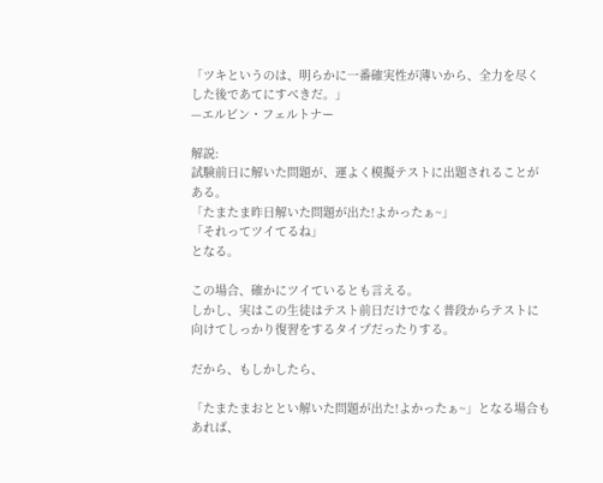「ツキというのは、明らかに一番確実性が薄いから、全力を尽くした後であてにすべきだ。」
—エルビン・フェルトナー

解説:
試験前日に解いた問題が、運よく模擬テストに出題されることがある。
「たまたま昨日解いた問題が出た!よかったぁ~」
「それってツイてるね」
となる。

この場合、確かにツイているとも言える。
しかし、実はこの生徒はテスト前日だけでなく普段からテストに向けてしっかり復習をするタイプだったりする。

だから、もしかしたら、

「たまたまおととい解いた問題が出た!よかったぁ~」となる場合もあれば、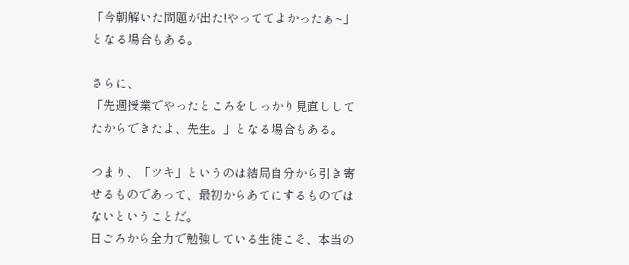「今朝解いた問題が出た!やっててよかったぁ~」となる場合もある。

さらに、
「先週授業でやったところをしっかり見直ししてたからできたよ、先生。」となる場合もある。

つまり、「ツキ」というのは結局自分から引き寄せるものであって、最初からあてにするものではないということだ。
日ごろから全力で勉強している生徒こそ、本当の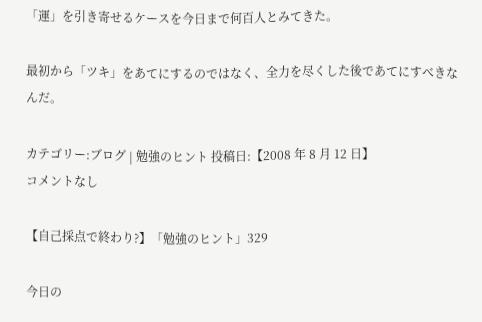「運」を引き寄せるケースを今日まで何百人とみてきた。

最初から「ツキ」をあてにするのではなく、全力を尽くした後であてにすべきなんだ。

カテゴリー:ブログ | 勉強のヒント 投稿日:【2008 年 8 月 12 日】
コメントなし

【自己採点で終わり?】「勉強のヒント」329

今日の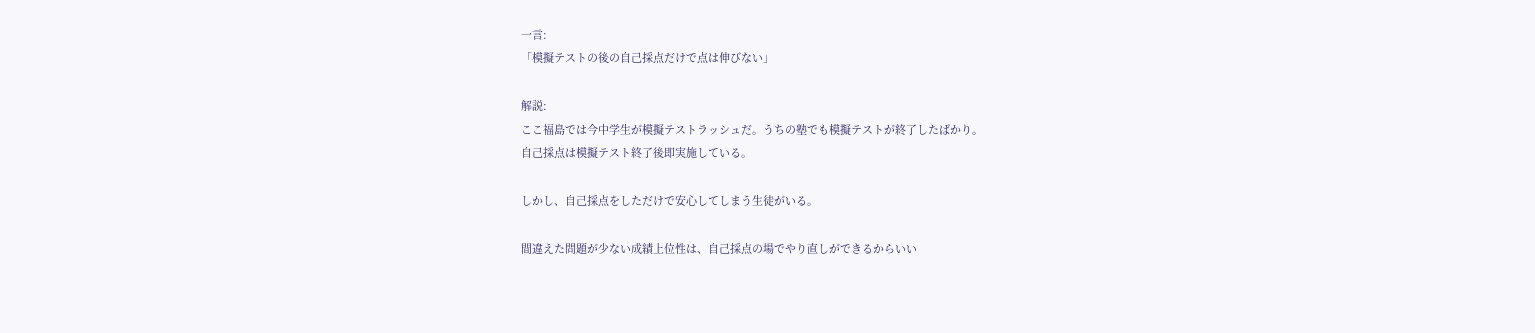一言:
「模擬テストの後の自己採点だけで点は伸びない」

解説:
ここ福島では今中学生が模擬テストラッシュだ。うちの塾でも模擬テストが終了したばかり。
自己採点は模擬テスト終了後即実施している。

しかし、自己採点をしただけで安心してしまう生徒がいる。

間違えた問題が少ない成績上位性は、自己採点の場でやり直しができるからいい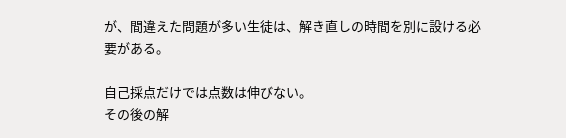が、間違えた問題が多い生徒は、解き直しの時間を別に設ける必要がある。

自己採点だけでは点数は伸びない。
その後の解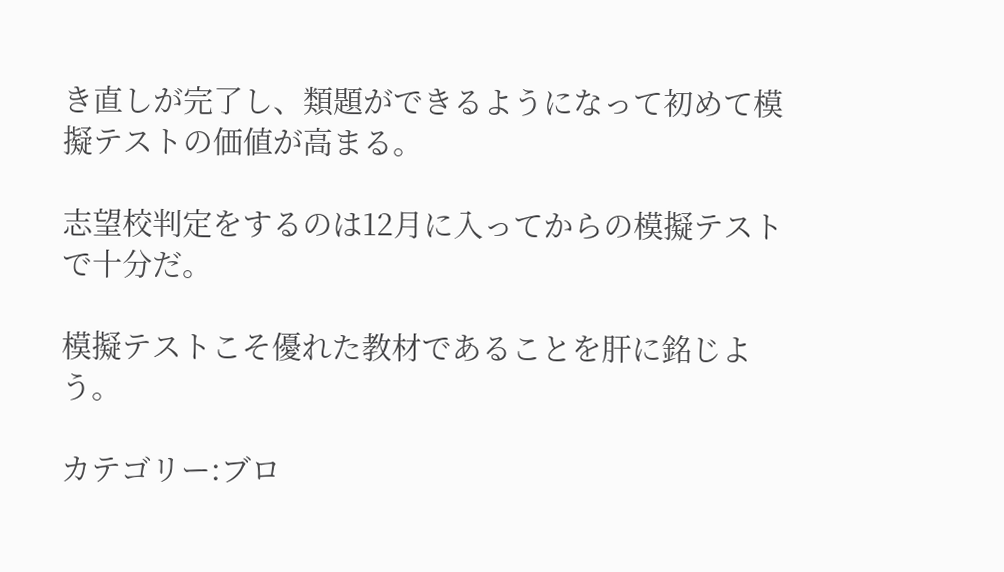き直しが完了し、類題ができるようになって初めて模擬テストの価値が高まる。

志望校判定をするのは12月に入ってからの模擬テストで十分だ。

模擬テストこそ優れた教材であることを肝に銘じよう。

カテゴリー:ブロ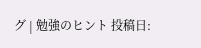グ | 勉強のヒント 投稿日: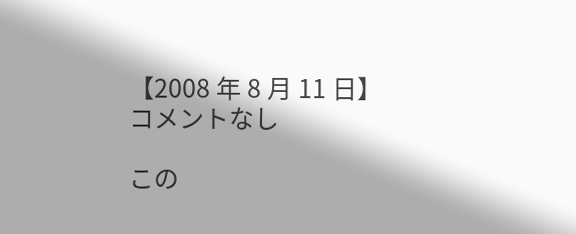【2008 年 8 月 11 日】
コメントなし

この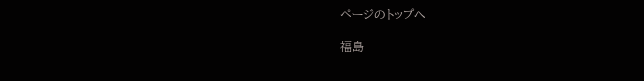ページのトップへ

福島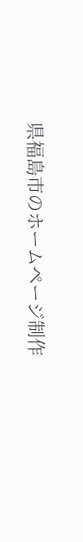県福島市のホームページ制作